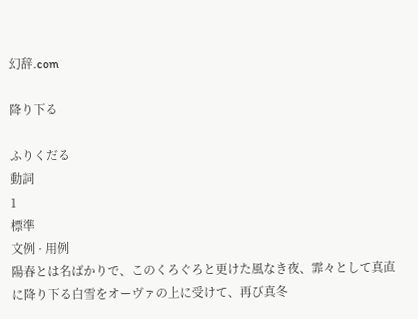幻辞.com

降り下る

ふりくだる
動詞
1
標準
文例 · 用例
陽春とは名ばかりで、このくろぐろと更けた風なき夜、霏々として真直に降り下る白雪をオーヴァの上に受けて、再び真冬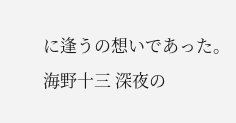に逢うの想いであった。
海野十三 深夜の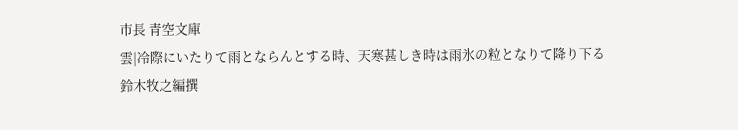市長 青空文庫
雲|冷際にいたりて雨とならんとする時、天寒甚しき時は雨氷の粒となりて降り下る
鈴木牧之編撰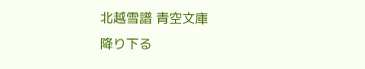北越雪譜 青空文庫
降り下る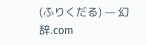(ふりくだる) — 幻辞.com